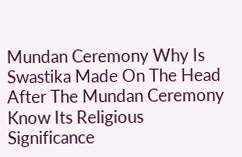Mundan Ceremony Why Is Swastika Made On The Head After The Mundan Ceremony Know Its Religious Significance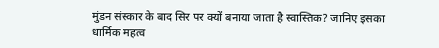मुंडन संस्कार के बाद सिर पर क्यों बनाया जाता है स्वास्तिक? जानिए इसका धार्मिक महत्व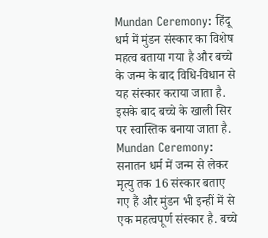Mundan Ceremony: हिंदू धर्म में मुंडन संस्कार का विशेष महत्व बताया गया है और बच्चे के जन्म के बाद विधि-विधान से यह संस्कार कराया जाता है. इसके बाद बच्चे के खाली सिर पर स्वास्तिक बनाया जाता है.
Mundan Ceremony: सनातन धर्म में जन्म से लेकर मृत्यु तक 16 संस्कार बताए गए हैं और मुंडन भी इन्हीं में से एक महत्वपूर्ण संस्कार है. बच्चे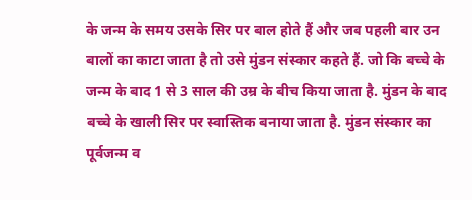के जन्म के समय उसके सिर पर बाल होते हैं और जब पहली बार उन बालों का काटा जाता है तो उसे मुंडन संस्कार कहते हैं. जो कि बच्चे के जन्म के बाद 1 से 3 साल की उम्र के बीच किया जाता है. मुंडन के बाद बच्चे के खाली सिर पर स्वास्तिक बनाया जाता है. मुंडन संस्कार का पूर्वजन्म व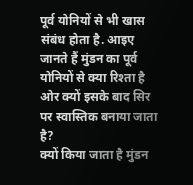पूर्व योनियों से भी खास संबंध होता है. आइए जानते हैं मुंडन का पूर्व योनियों से क्या रिश्ता है ओर क्यों इसके बाद सिर पर स्वास्तिक बनाया जाता है?
क्यों किया जाता है मुंडन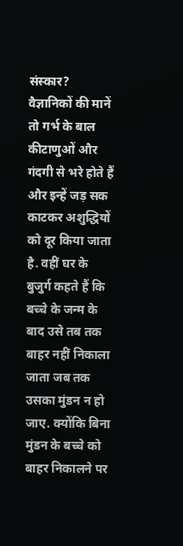संस्कार?
वैज्ञानिकों की मानें तो गर्भ के बाल कीटाणुओं और गंदगी से भरे होते हैं और इन्हें जड़ सक काटकर अशुद्धियों को दूर किया जाता है. वहीं घर के बुजुर्ग कहते हैं कि बच्चे के जन्म के बाद उसे तब तक बाहर नहीं निकाला जाता जब तक उसका मुंडन न हो जाए. क्योंकि बिना मुंडन के बच्चे को बाहर निकालने पर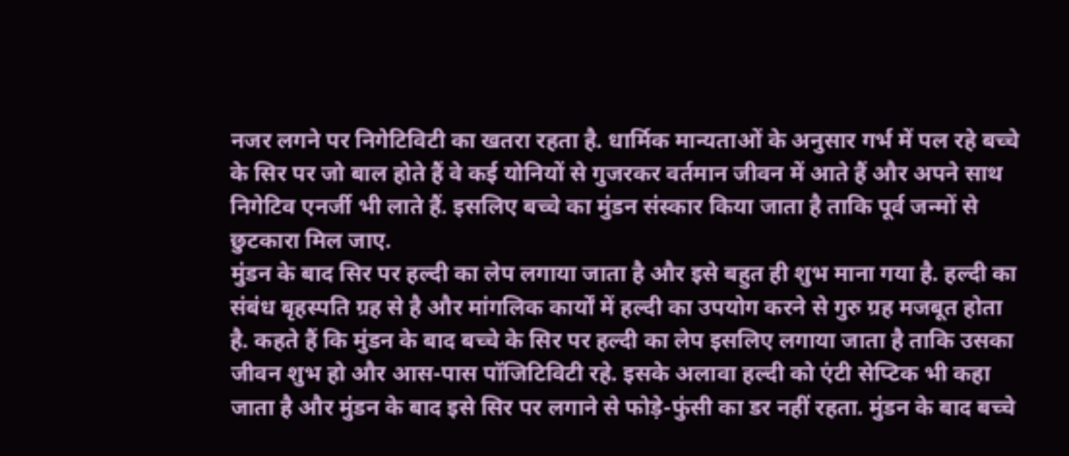नजर लगने पर निगेटिविटी का खतरा रहता है. धार्मिक मान्यताओं के अनुसार गर्भ में पल रहे बच्चे के सिर पर जो बाल होते हैं वे कई योनियों से गुजरकर वर्तमान जीवन में आते हैं और अपने साथ निगेटिव एनर्जी भी लाते हैं. इसलिए बच्चे का मुंडन संस्कार किया जाता है ताकि पूर्व जन्मों से छुटकारा मिल जाए.
मुंडन के बाद सिर पर हल्दी का लेप लगाया जाता है और इसे बहुत ही शुभ माना गया है. हल्दी का संबंध बृहस्पति ग्रह से है और मांगलिक कार्यों में हल्दी का उपयोग करने से गुरु ग्रह मजबूत होता है. कहते हैं कि मुंडन के बाद बच्चे के सिर पर हल्दी का लेप इसलिए लगाया जाता है ताकि उसका जीवन शुभ हो और आस-पास पॉजिटिविटी रहे. इसके अलावा हल्दी को एंटी सेप्टिक भी कहा जाता है और मुंडन के बाद इसे सिर पर लगाने से फोड़े-फुंसी का डर नहीं रहता. मुंडन के बाद बच्चे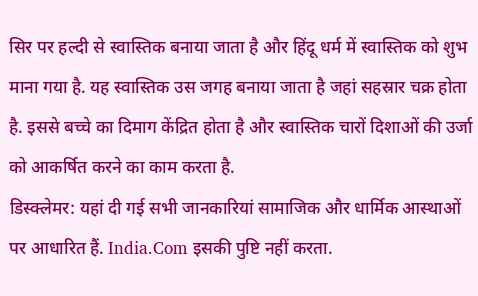सिर पर हल्दी से स्वास्तिक बनाया जाता है और हिंदू धर्म में स्वास्तिक को शुभ माना गया है. यह स्वास्तिक उस जगह बनाया जाता है जहां सहस्रार चक्र होता है. इससे बच्चे का दिमाग केंद्रित होता है और स्वास्तिक चारों दिशाओं की उर्जा को आकर्षित करने का काम करता है.
डिस्क्लेमर: यहां दी गई सभी जानकारियां सामाजिक और धार्मिक आस्थाओं पर आधारित हैं. India.Com इसकी पुष्टि नहीं करता.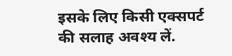इसके लिए किसी एक्सपर्ट की सलाह अवश्य लें.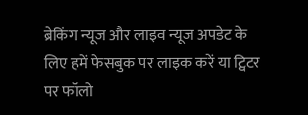ब्रेकिंग न्यूज और लाइव न्यूज अपडेट के लिए हमें फेसबुक पर लाइक करें या ट्विटर पर फॉलो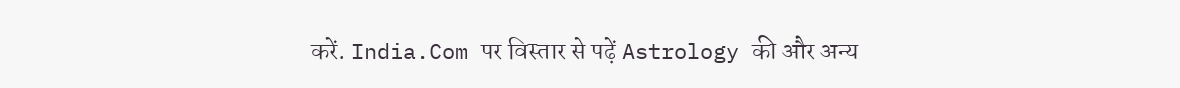करें. India.Com पर विस्तार से पढ़ें Astrology की और अन्य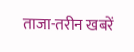ताजा-तरीन खबरें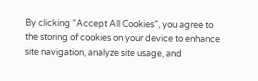By clicking “Accept All Cookies”, you agree to the storing of cookies on your device to enhance site navigation, analyze site usage, and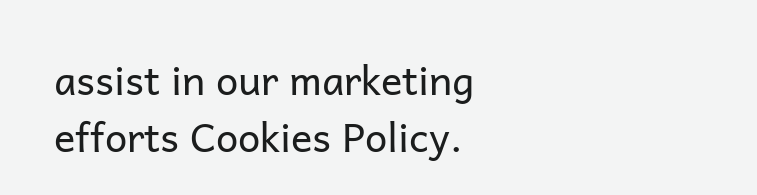assist in our marketing efforts Cookies Policy.